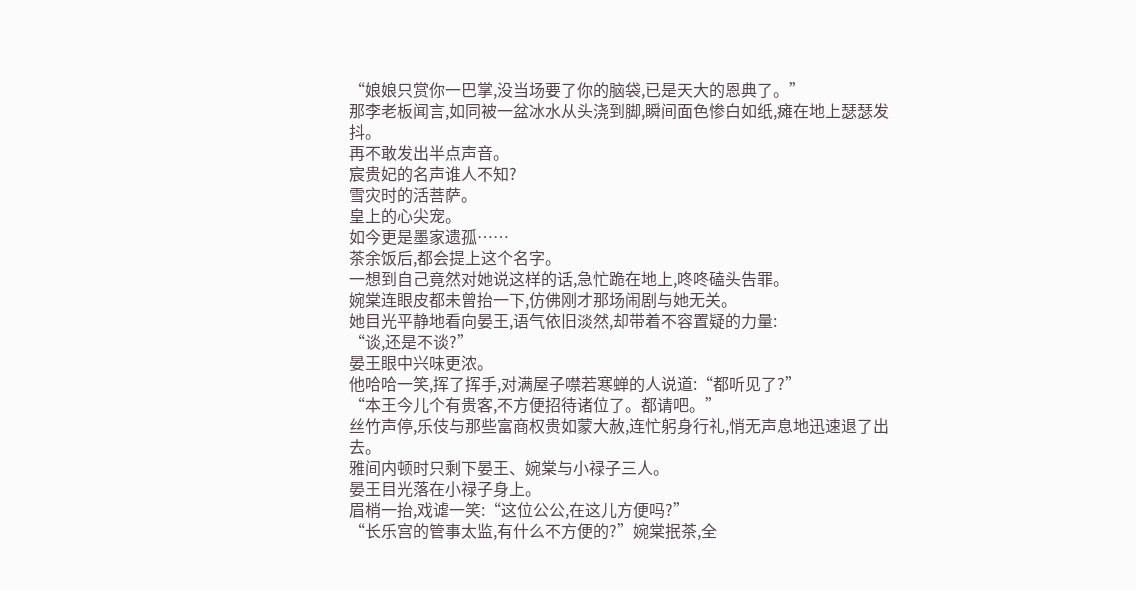“娘娘只赏你一巴掌,没当场要了你的脑袋,已是天大的恩典了。”
那李老板闻言,如同被一盆冰水从头浇到脚,瞬间面色惨白如纸,瘫在地上瑟瑟发抖。
再不敢发出半点声音。
宸贵妃的名声谁人不知?
雪灾时的活菩萨。
皇上的心尖宠。
如今更是墨家遗孤……
茶余饭后,都会提上这个名字。
一想到自己竟然对她说这样的话,急忙跪在地上,咚咚磕头告罪。
婉棠连眼皮都未曾抬一下,仿佛刚才那场闹剧与她无关。
她目光平静地看向晏王,语气依旧淡然,却带着不容置疑的力量:
“谈,还是不谈?”
晏王眼中兴味更浓。
他哈哈一笑,挥了挥手,对满屋子噤若寒蝉的人说道:“都听见了?”
“本王今儿个有贵客,不方便招待诸位了。都请吧。”
丝竹声停,乐伎与那些富商权贵如蒙大赦,连忙躬身行礼,悄无声息地迅速退了出去。
雅间内顿时只剩下晏王、婉棠与小禄子三人。
晏王目光落在小禄子身上。
眉梢一抬,戏谑一笑:“这位公公,在这儿方便吗?”
“长乐宫的管事太监,有什么不方便的?”婉棠抿茶,全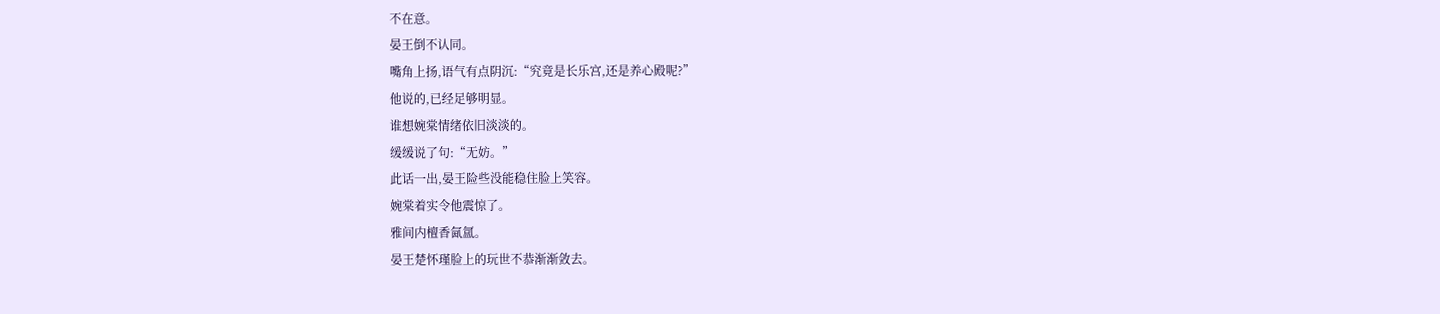不在意。
晏王倒不认同。
嘴角上扬,语气有点阴沉:“究竟是长乐宫,还是养心殿呢?”
他说的,已经足够明显。
谁想婉棠情绪依旧淡淡的。
缓缓说了句:“无妨。”
此话一出,晏王险些没能稳住脸上笑容。
婉棠着实令他震惊了。
雅间内檀香氤氲。
晏王楚怀瑾脸上的玩世不恭渐渐敛去。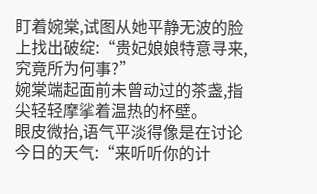盯着婉棠,试图从她平静无波的脸上找出破绽:“贵妃娘娘特意寻来,究竟所为何事?”
婉棠端起面前未曾动过的茶盏,指尖轻轻摩挲着温热的杯壁。
眼皮微抬,语气平淡得像是在讨论今日的天气:“来听听你的计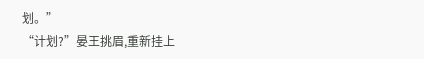划。”
“计划?”晏王挑眉,重新挂上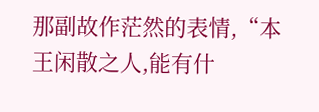那副故作茫然的表情,“本王闲散之人,能有什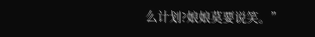么计划?娘娘莫要说笑。”